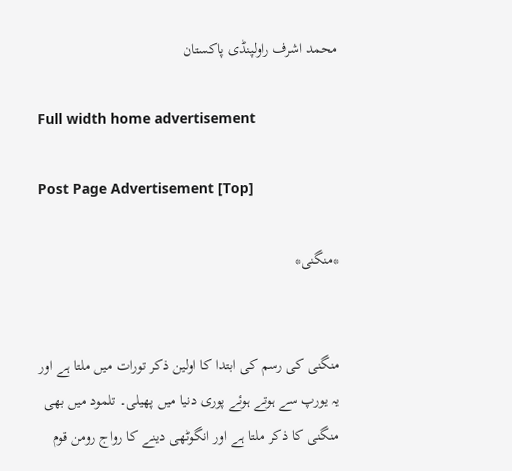محمد اشرف راولپنڈی پاکستان

Full width home advertisement

Post Page Advertisement [Top]

*منگنی*


منگنی کی رسم کی ابتدا کا اولین ذکر تورات میں ملتا ہے اور یہ یورپ سے ہوتے ہوئے پوری دنیا میں پھیلی۔ تلمود میں بھی منگنی کا ذکر ملتا ہے اور انگوٹھی دینے کا رواج رومن قوم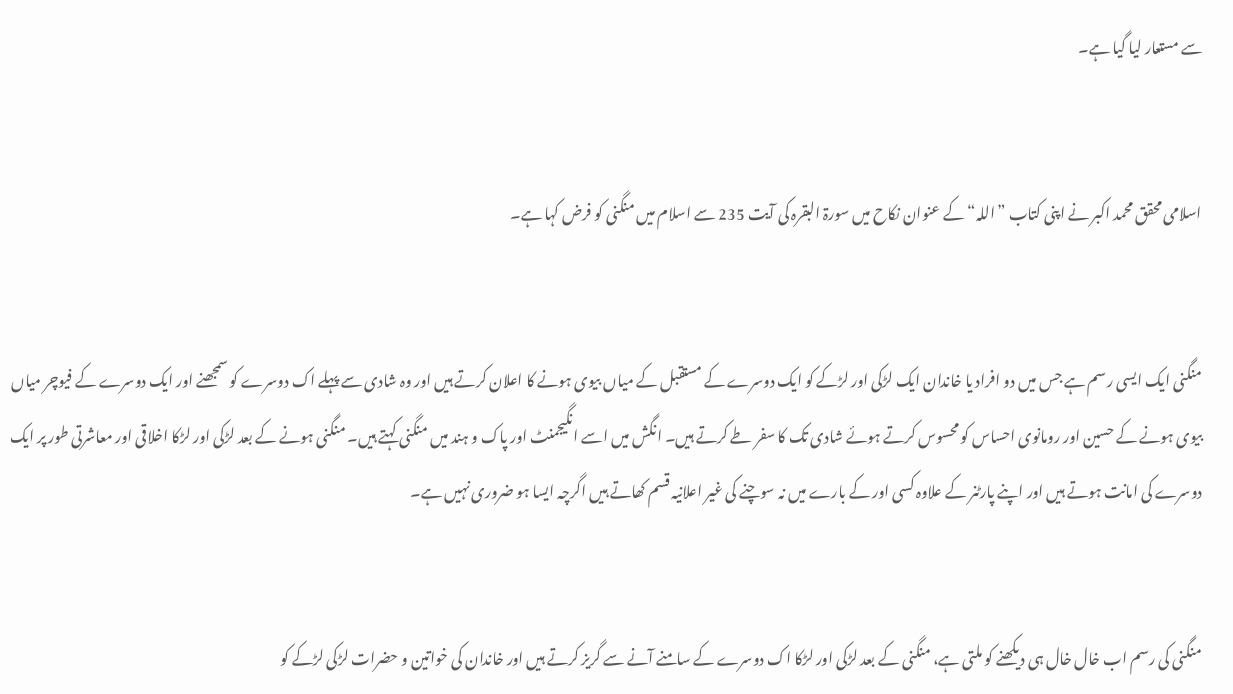سے مستعار لیا گیا ہے۔


اسلامی محقق محمد اکبر نے اپنی کتاب ”اللہ“ کے عنوان نکاح میں سورۃ البقرہ کی آیت 235 سے اسلام میں منگنی کو فرض کہا ہے۔


منگنی ایک ایسی رسم ہے جس میں دو افراد یا خاندان ایک لڑکی اور لڑکے کو ایک دوسرے کے مستقبل کے میاں بیوی ہونے کا اعلان کرتے ہیں اور وہ شادی سے پہلے اک دوسرے کو سمجھنے اور ایک دوسرے کے فیوچر میاں بیوی ہونے کے حسین اور رومانوی احساس کو محسوس کرتے ہوئے شادی تک کا سفر طے کرتے ہیں۔ انگش میں اسے انگیجمنٹ اور پاک و ہند میں منگنی کہتے ہیں۔ منگنی ہونے کے بعد لڑکی اور لڑکا اخلاقی اور معاشرتی طور پر ایک دوسرے کی امانت ہوتے ہیں اور اپنے پارٹنر کے علاوہ کسی اور کے بارے میں نہ سوچنے کی غیر اعلانیہ قسم کھاتے ہیں اگرچہ ایسا ہو ضروری نہیں ہے۔


منگنی کی رسم اب خال خال ہی دیکھنے کو ملتی ہے، منگنی کے بعد لڑکی اور لڑکا اک دوسرے کے سامنے آنے سے گریز کرتے ہیں اور خاندان کی خواتین و حضرات لڑکی لڑکے کو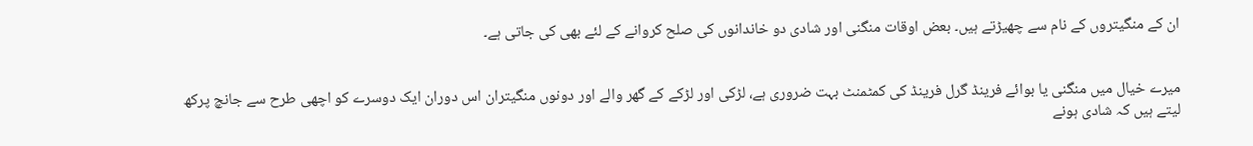ان کے منگیتروں کے نام سے چھیڑتے ہیں۔ بعض اوقات منگنی اور شادی دو خاندانوں کی صلح کروانے کے لئے بھی کی جاتی ہے۔


میرے خیال میں منگنی یا بوائے فرینڈ گرل فرینڈ کی کمٹمنٹ بہت ضروری ہے، لڑکی اور لڑکے کے گھر والے اور دونوں منگیتران اس دوران ایک دوسرے کو اچھی طرح سے جانچ پرکھ لیتے ہیں کہ شادی ہونے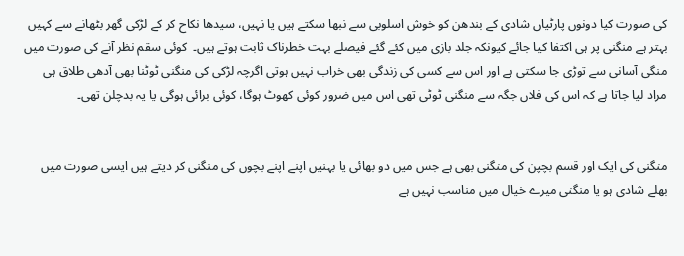کی صورت کیا دونوں پارٹیاں شادی کے بندھن کو خوش اسلوبی سے نبھا سکتے ہیں یا نہیں، سیدھا نکاح کر کے لڑکی گھر بٹھانے سے کہیں بہتر ہے منگنی پر ہی اکتفا کیا جائے کیونکہ جلد بازی میں کئے گئے فیصلے بہت خطرناک ثابت ہوتے ہیں۔  کوئی سقم نظر آنے کی صورت میں منگی آسانی سے توڑی جا سکتی ہے اور اس سے کسی کی زندگی بھی خراب نہیں ہوتی اگرچہ لڑکی کی منگنی ٹوٹنا بھی آدھی طلاق ہی مراد لیا جاتا ہے کہ اس کی فلاں جگہ سے منگنی ٹوٹی تھی اس میں ضرور کوئی کھوٹ ہوگا، کوئی برائی ہوگی یا یہ بدچلن تھی۔


منگنی کی ایک اور قسم بچپن کی منگنی بھی ہے جس میں دو بھائی یا بہنیں اپنے اپنے بچوں کی منگنی کر دیتے ہیں ایسی صورت میں بھلے شادی ہو یا منگنی میرے خیال میں مناسب نہیں ہے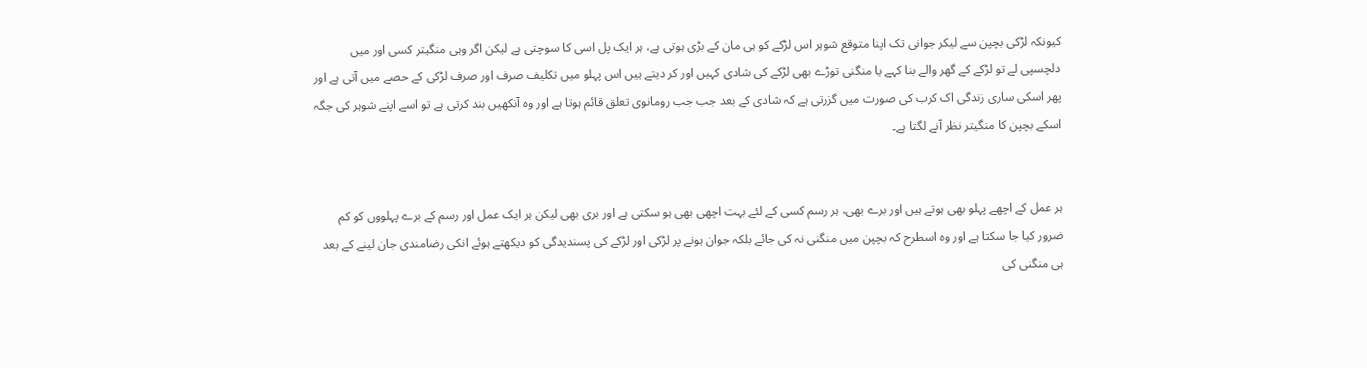کیونکہ لڑکی بچپن سے لیکر جوانی تک اپنا متوقع شوہر اس لڑکے کو ہی مان کے بڑی ہوتی ہے، ہر ایک پل اسی کا سوچتی ہے لیکن اگر وہی منگیتر کسی اور میں دلچسپی لے تو لڑکے کے گھر والے بنا کہے یا منگنی توڑے بھی لڑکے کی شادی کہیں اور کر دیتے ہیں اس پہلو میں تکلیف صرف اور صرف لڑکی کے حصے میں آتی ہے اور پھر اسکی ساری زندگی اک کرب کی صورت میں گزرتی ہے کہ شادی کے بعد جب جب رومانوی تعلق قائم ہوتا ہے اور وہ آنکھیں بند کرتی ہے تو اسے اپنے شوہر کی جگہ اسکے بچپن کا منگیتر نظر آنے لگتا ہے۔


ہر عمل کے اچھے پہلو بھی ہوتے ہیں اور برے بھی، ہر رسم کسی کے لئے بہت اچھی بھی ہو سکتی ہے اور بری بھی لیکن ہر ایک عمل اور رسم کے برے پہلووں کو کم ضرور کیا جا سکتا ہے اور وہ اسطرح کہ بچپن میں منگنی نہ کی جائے بلکہ جوان ہونے پر لڑکی اور لڑکے کی پسندیدگی کو دیکھتے ہوئے انکی رضامندی جان لینے کے بعد ہی منگنی کی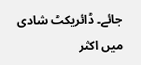جائے۔ ڈائریکٹ شادی میں اکثر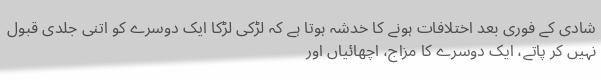شادی کے فوری بعد اختلافات ہونے کا خدشہ ہوتا ہے کہ لڑکی لڑکا ایک دوسرے کو اتنی جلدی قبول نہیں کر پاتے، ایک دوسرے کا مزاج، اچھائیاں اور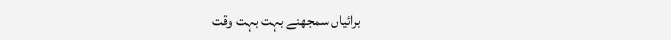برائیاں سمجھنے بہت بہت وقت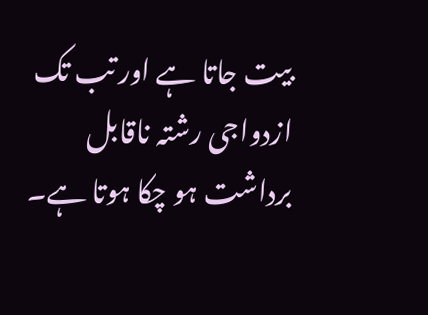بیت جاتا ہے اور تب تک ازدواجی رشتہ ناقابل برداشت ہو چکا ہوتا ہے۔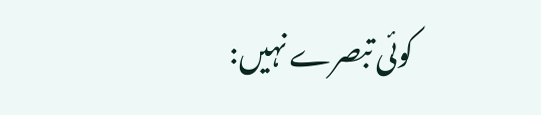کوئی تبصرے نہیں: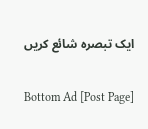ایک تبصرہ شائع کریں

Bottom Ad [Post Page]